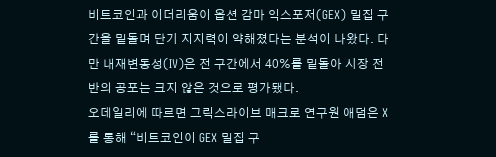비트코인과 이더리움이 옵션 감마 익스포저(GEX) 밀집 구간을 밑돌며 단기 지지력이 약해졌다는 분석이 나왔다. 다만 내재변동성(IV)은 전 구간에서 40%를 밑돌아 시장 전반의 공포는 크지 않은 것으로 평가됐다.
오데일리에 따르면 그릭스라이브 매크로 연구원 애덤은 X를 통해 “비트코인이 GEX 밀집 구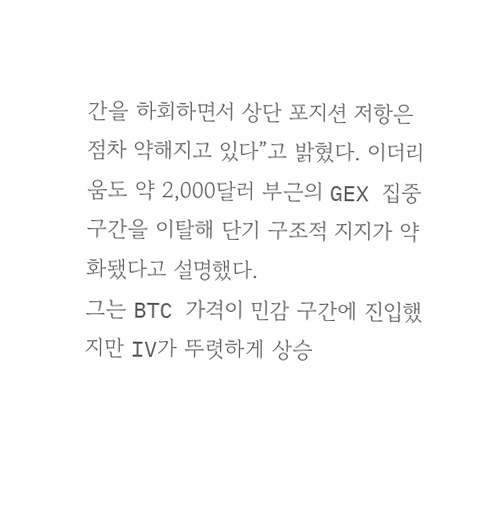간을 하회하면서 상단 포지션 저항은 점차 약해지고 있다”고 밝혔다. 이더리움도 약 2,000달러 부근의 GEX 집중 구간을 이탈해 단기 구조적 지지가 약화됐다고 설명했다.
그는 BTC 가격이 민감 구간에 진입했지만 IV가 뚜렷하게 상승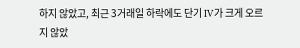하지 않았고, 최근 3거래일 하락에도 단기 IV가 크게 오르지 않았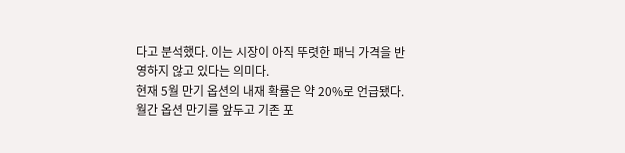다고 분석했다. 이는 시장이 아직 뚜렷한 패닉 가격을 반영하지 않고 있다는 의미다.
현재 5월 만기 옵션의 내재 확률은 약 20%로 언급됐다. 월간 옵션 만기를 앞두고 기존 포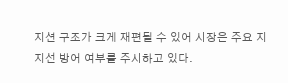지션 구조가 크게 재편될 수 있어 시장은 주요 지지선 방어 여부를 주시하고 있다.